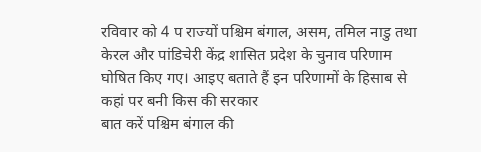रविवार को 4 प राज्यों पश्चिम बंगाल, असम, तमिल नाडु तथा केरल और पांडिचेरी केंद्र शासित प्रदेश के चुनाव परिणाम घोषित किए गए। आइए बताते हैं इन परिणामों के हिसाब से कहां पर बनी किस की सरकार
बात करें पश्चिम बंगाल की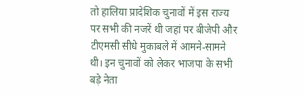तो हालिया प्रादेशिक चुनावों में इस राज्य पर सभी की नजरें थी जहां पर बीजेपी और टीएमसी सीधे मुकाबले में आमने-सामने थी। इन चुनावों को लेकर भाजपा के सभी बड़े नेता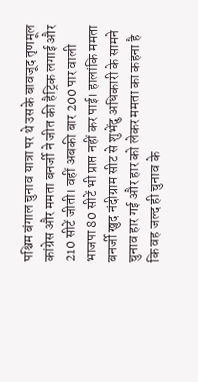पश्चिम बंगाल चुनाव यात्रा पर थे उसके बावजूद तृणमूल कांग्रेस और ममता बनर्जी ने जीत की हैट्रिक लगाई और 210 सीटें जीती। वहीं अबकी बार 200 पार वाली भाजपा 80 सीटें भी प्राप्त नहीं कर पाई। हालांकि ममता बनर्जी खुद नंदीग्राम सीट से शुभेंदु अधिकारी के सामने चुनाव हार गई और हार को लेकर ममता का कहना है कि वह जल्द ही चुनाव के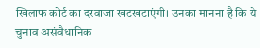खिलाफ कोर्ट का दरवाजा खटखटाएंगी। उनका मानना है कि ये चुनाव असंवैधानिक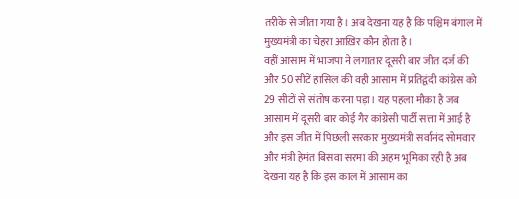तरीके से जीता गया है। अब देखना यह है कि पश्चिम बंगाल में मुख्यमंत्री का चेहरा आख़िर कौन होता है।
वहीं आसाम में भाजपा ने लगातार दूसरी बार जीत दर्ज की और 50 सीटें हासिल की वही आसाम में प्रतिद्वंदी कांग्रेस को 29 सीटों से संतोष करना पड़ा। यह पहला मौका है जब आसाम में दूसरी बार कोई गैर कांग्रेसी पार्टी सत्ता में आई है और इस जीत में पिछली सरकार मुख्यमंत्री सर्वानंद सोमवार और मंत्री हेमंत बिसवा सरमा की अहम भूमिका रही है अब देखना यह है कि इस काल में आसाम का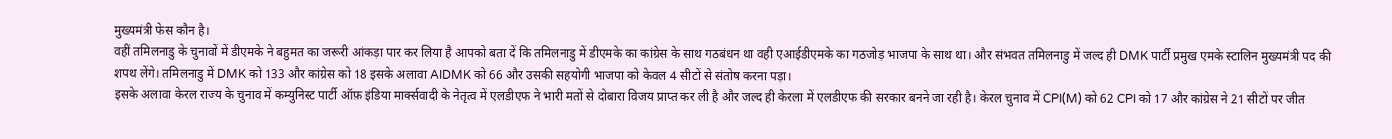मुख्यमंत्री फेस कौन है।
वहीं तमिलनाडु के चुनावों में डीएमके ने बहुमत का जरूरी आंकड़ा पार कर लिया है आपको बता दें कि तमिलनाडु में डीएमके का कांग्रेस के साथ गठबंधन था वही एआईडीएमके का गठजोड़ भाजपा के साथ था। और संभवत तमिलनाडु में जल्द ही DMK पार्टी प्रमुख एमके स्टालिन मुख्यमंत्री पद की शपथ लेंगे। तमिलनाडु में DMK को 133 और कांग्रेस को 18 इसके अलावा AIDMK को 66 और उसकी सहयोगी भाजपा को केवल 4 सीटों से संतोष करना पड़ा।
इसके अलावा केरल राज्य के चुनाव में कम्युनिस्ट पार्टी ऑफ़ इंडिया मार्क्सवादी के नेतृत्व में एलडीएफ ने भारी मतों से दोबारा विजय प्राप्त कर ली है और जल्द ही केरला में एलडीएफ की सरकार बनने जा रही है। केरल चुनाव में CPI(M) को 62 CPI को 17 और कांग्रेस ने 21 सीटों पर जीत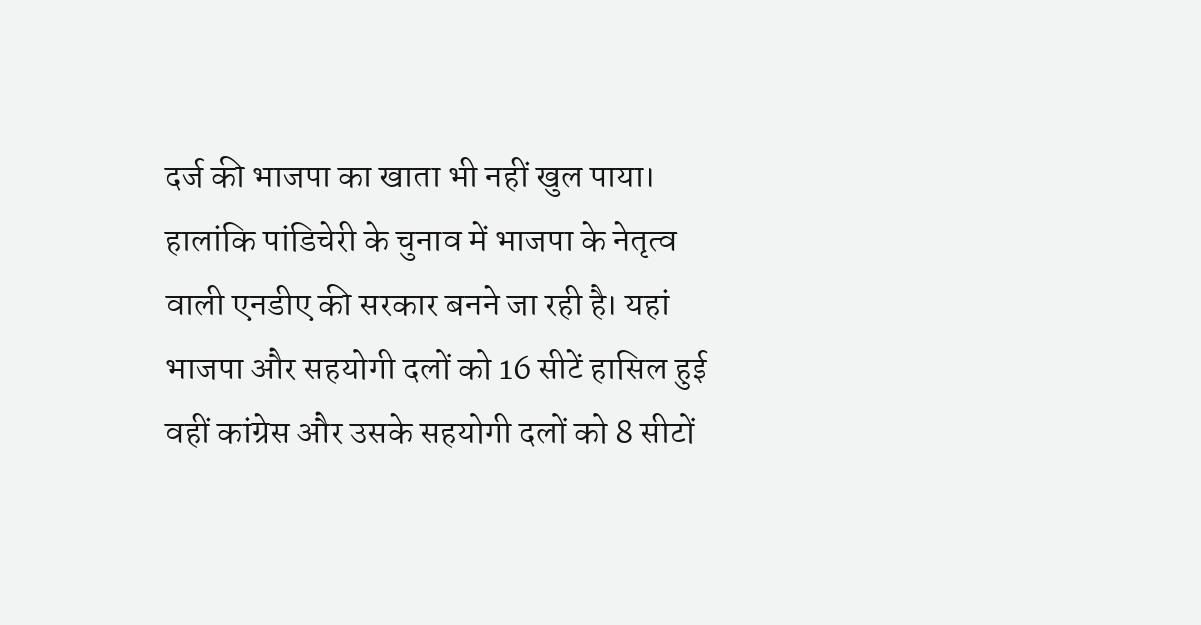दर्ज की भाजपा का खाता भी नहीं खुल पाया।
हालांकि पांडिचेरी के चुनाव में भाजपा के नेतृत्व वाली एनडीए की सरकार बनने जा रही है। यहां भाजपा और सहयोगी दलों को 16 सीटें हासिल हुई वहीं कांग्रेस और उसके सहयोगी दलों को 8 सीटों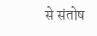से संतोष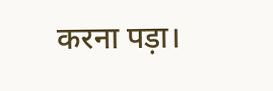करना पड़ा।